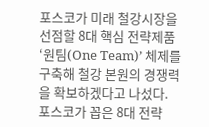포스코가 미래 철강시장을 선점할 8대 핵심 전략제품 ‘원팀(One Team)’ 체제를 구축해 철강 본원의 경쟁력을 확보하겠다고 나섰다.
포스코가 꼽은 8대 전략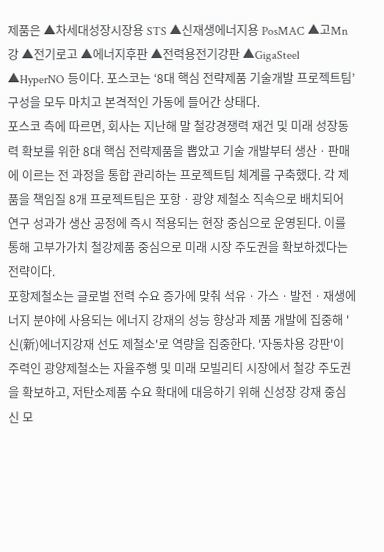제품은 ▲차세대성장시장용 STS ▲신재생에너지용 PosMAC ▲고Mn강 ▲전기로고 ▲에너지후판 ▲전력용전기강판 ▲GigaSteel ▲HyperNO 등이다. 포스코는 ‘8대 핵심 전략제품 기술개발 프로젝트팀’ 구성을 모두 마치고 본격적인 가동에 들어간 상태다.
포스코 측에 따르면, 회사는 지난해 말 철강경쟁력 재건 및 미래 성장동력 확보를 위한 8대 핵심 전략제품을 뽑았고 기술 개발부터 생산ㆍ판매에 이르는 전 과정을 통합 관리하는 프로젝트팀 체계를 구축했다. 각 제품을 책임질 8개 프로젝트팀은 포항ㆍ광양 제철소 직속으로 배치되어 연구 성과가 생산 공정에 즉시 적용되는 현장 중심으로 운영된다. 이를 통해 고부가가치 철강제품 중심으로 미래 시장 주도권을 확보하겠다는 전략이다.
포항제철소는 글로벌 전력 수요 증가에 맞춰 석유ㆍ가스ㆍ발전ㆍ재생에너지 분야에 사용되는 에너지 강재의 성능 향상과 제품 개발에 집중해 '신(新)에너지강재 선도 제철소'로 역량을 집중한다. '자동차용 강판'이 주력인 광양제철소는 자율주행 및 미래 모빌리티 시장에서 철강 주도권을 확보하고, 저탄소제품 수요 확대에 대응하기 위해 신성장 강재 중심 신 모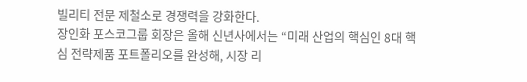빌리티 전문 제철소로 경쟁력을 강화한다.
장인화 포스코그룹 회장은 올해 신년사에서는 “미래 산업의 핵심인 8대 핵심 전략제품 포트폴리오를 완성해, 시장 리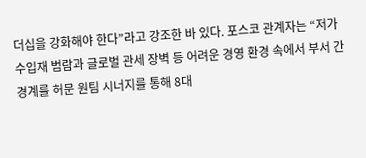더십을 강화해야 한다”라고 강조한 바 있다. 포스코 관계자는 “저가 수입재 범람과 글로벌 관세 장벽 등 어려운 경영 환경 속에서 부서 간 경계를 허문 원팀 시너지를 통해 8대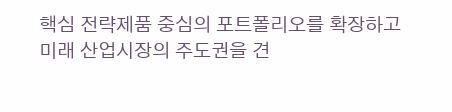핵심 전략제품 중심의 포트폴리오를 확장하고 미래 산업시장의 주도권을 견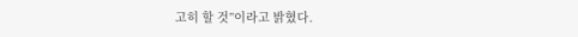고히 할 것”이라고 밝혔다.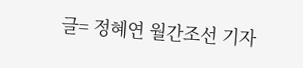글= 정혜연 월간조선 기자